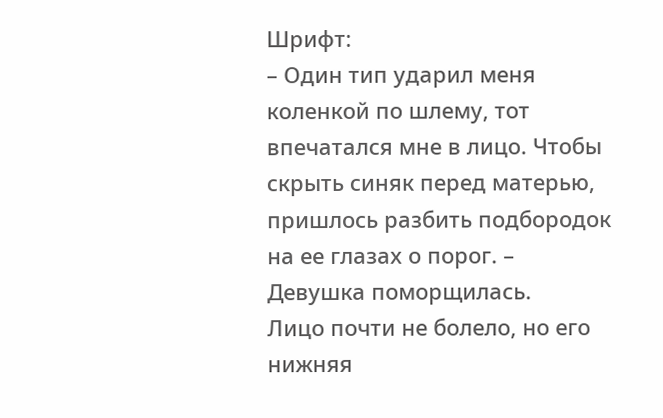Шрифт:
– Один тип ударил меня коленкой по шлему, тот впечатался мне в лицо. Чтобы скрыть синяк перед матерью, пришлось разбить подбородок на ее глазах о порог. – Девушка поморщилась.
Лицо почти не болело, но его нижняя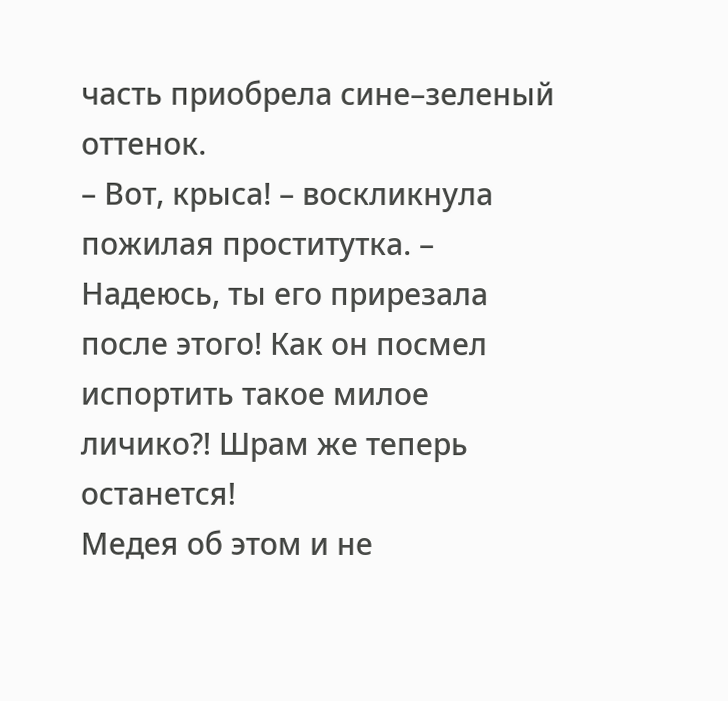часть приобрела сине–зеленый оттенок.
– Вот, крыса! – воскликнула пожилая проститутка. – Надеюсь, ты его прирезала после этого! Как он посмел испортить такое милое личико?! Шрам же теперь останется!
Медея об этом и не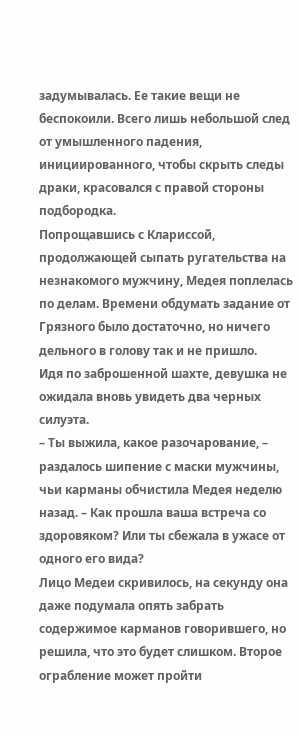задумывалась. Ее такие вещи не беспокоили. Всего лишь небольшой след от умышленного падения, инициированного, чтобы скрыть следы драки, красовался с правой стороны подбородка.
Попрощавшись с Клариссой, продолжающей сыпать ругательства на незнакомого мужчину, Медея поплелась по делам. Времени обдумать задание от Грязного было достаточно, но ничего дельного в голову так и не пришло.
Идя по заброшенной шахте, девушка не ожидала вновь увидеть два черных силуэта.
– Ты выжила, какое разочарование, – раздалось шипение с маски мужчины, чьи карманы обчистила Медея неделю назад. – Как прошла ваша встреча со здоровяком? Или ты сбежала в ужасе от одного его вида?
Лицо Медеи скривилось, на секунду она даже подумала опять забрать содержимое карманов говорившего, но решила, что это будет слишком. Второе ограбление может пройти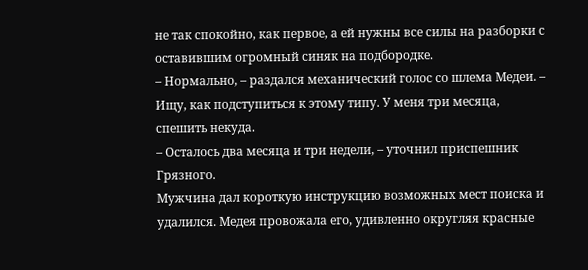не так спокойно, как первое, а ей нужны все силы на разборки с оставившим огромный синяк на подбородке.
– Нормально, – раздался механический голос со шлема Медеи. – Ищу, как подступиться к этому типу. У меня три месяца, спешить некуда.
– Осталось два месяца и три недели, – уточнил приспешник Грязного.
Мужчина дал короткую инструкцию возможных мест поиска и удалился. Медея провожала его, удивленно округляя красные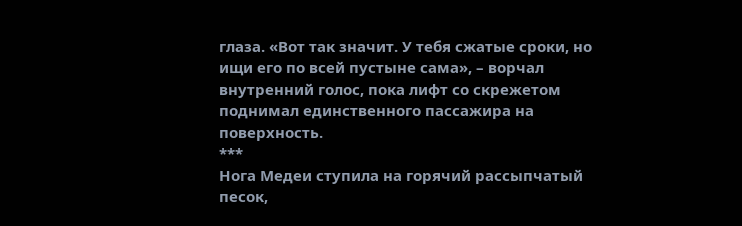глаза. «Вот так значит. У тебя сжатые сроки, но ищи его по всей пустыне сама», – ворчал внутренний голос, пока лифт со скрежетом поднимал единственного пассажира на поверхность.
***
Нога Медеи ступила на горячий рассыпчатый песок,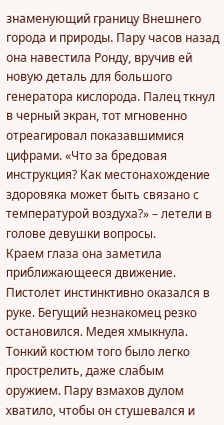знаменующий границу Внешнего города и природы. Пару часов назад она навестила Ронду, вручив ей новую деталь для большого генератора кислорода. Палец ткнул в черный экран, тот мгновенно отреагировал показавшимися цифрами. «Что за бредовая инструкция? Как местонахождение здоровяка может быть связано с температурой воздуха?» – летели в голове девушки вопросы.
Краем глаза она заметила приближающееся движение. Пистолет инстинктивно оказался в руке. Бегущий незнакомец резко остановился. Медея хмыкнула. Тонкий костюм того было легко прострелить, даже слабым оружием. Пару взмахов дулом хватило, чтобы он стушевался и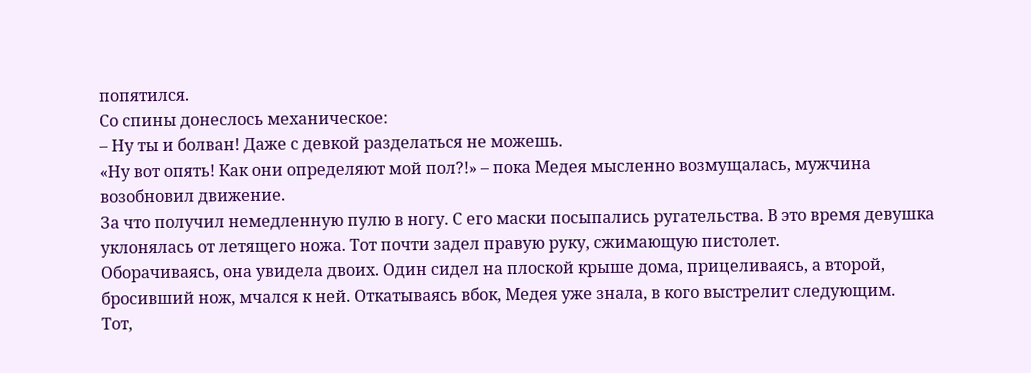попятился.
Со спины донеслось механическое:
– Ну ты и болван! Даже с девкой разделаться не можешь.
«Ну вот опять! Как они определяют мой пол?!» – пока Медея мысленно возмущалась, мужчина возобновил движение.
За что получил немедленную пулю в ногу. С его маски посыпались ругательства. В это время девушка уклонялась от летящего ножа. Тот почти задел правую руку, сжимающую пистолет.
Оборачиваясь, она увидела двоих. Один сидел на плоской крыше дома, прицеливаясь, а второй, бросивший нож, мчался к ней. Откатываясь вбок, Медея уже знала, в кого выстрелит следующим.
Тот,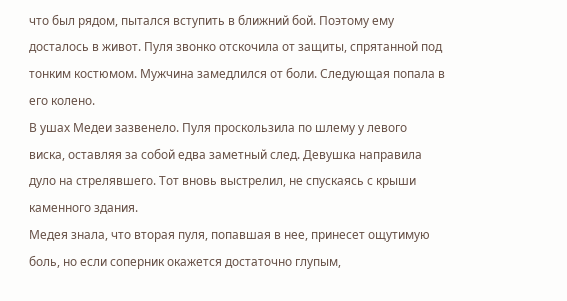что был рядом, пытался вступить в ближний бой. Поэтому ему досталось в живот. Пуля звонко отскочила от защиты, спрятанной под тонким костюмом. Мужчина замедлился от боли. Следующая попала в его колено.
В ушах Медеи зазвенело. Пуля проскользила по шлему у левого виска, оставляя за собой едва заметный след. Девушка направила дуло на стрелявшего. Тот вновь выстрелил, не спускаясь с крыши каменного здания.
Медея знала, что вторая пуля, попавшая в нее, принесет ощутимую боль, но если соперник окажется достаточно глупым,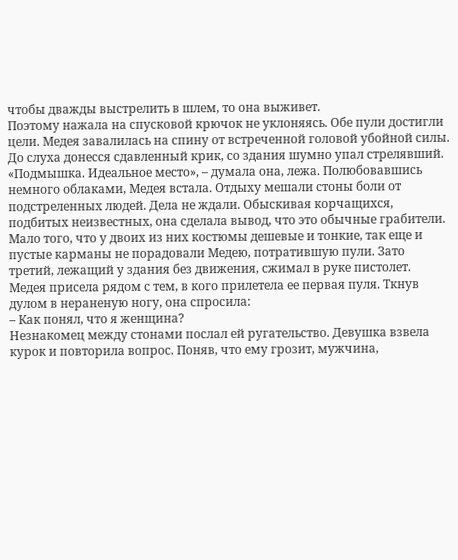чтобы дважды выстрелить в шлем, то она выживет.
Поэтому нажала на спусковой крючок не уклоняясь. Обе пули достигли цели. Медея завалилась на спину от встреченной головой убойной силы. До слуха донесся сдавленный крик, со здания шумно упал стрелявший.
«Подмышка. Идеальное место», – думала она, лежа. Полюбовавшись немного облаками, Медея встала. Отдыху мешали стоны боли от подстреленных людей. Дела не ждали. Обыскивая корчащихся, подбитых неизвестных, она сделала вывод, что это обычные грабители.
Мало того, что у двоих из них костюмы дешевые и тонкие, так еще и пустые карманы не порадовали Медею, потратившую пули. Зато третий, лежащий у здания без движения, сжимал в руке пистолет.
Медея присела рядом с тем, в кого прилетела ее первая пуля. Ткнув дулом в нераненую ногу, она спросила:
– Как понял, что я женщина?
Незнакомец между стонами послал ей ругательство. Девушка взвела курок и повторила вопрос. Поняв, что ему грозит, мужчина,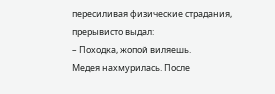пересиливая физические страдания, прерывисто выдал:
– Походка, жопой виляешь.
Медея нахмурилась. После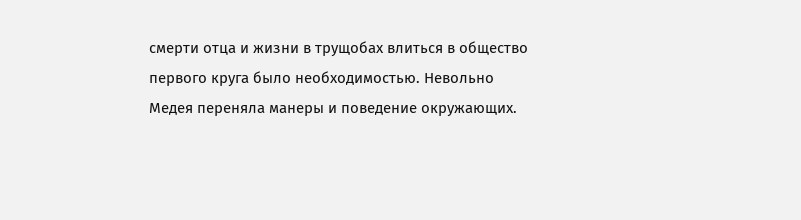смерти отца и жизни в трущобах влиться в общество первого круга было необходимостью. Невольно Медея переняла манеры и поведение окружающих.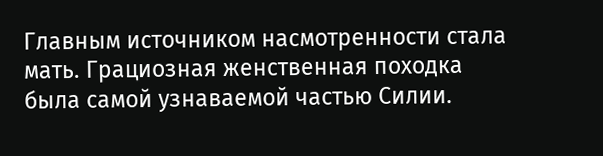Главным источником насмотренности стала мать. Грациозная женственная походка была самой узнаваемой частью Силии.